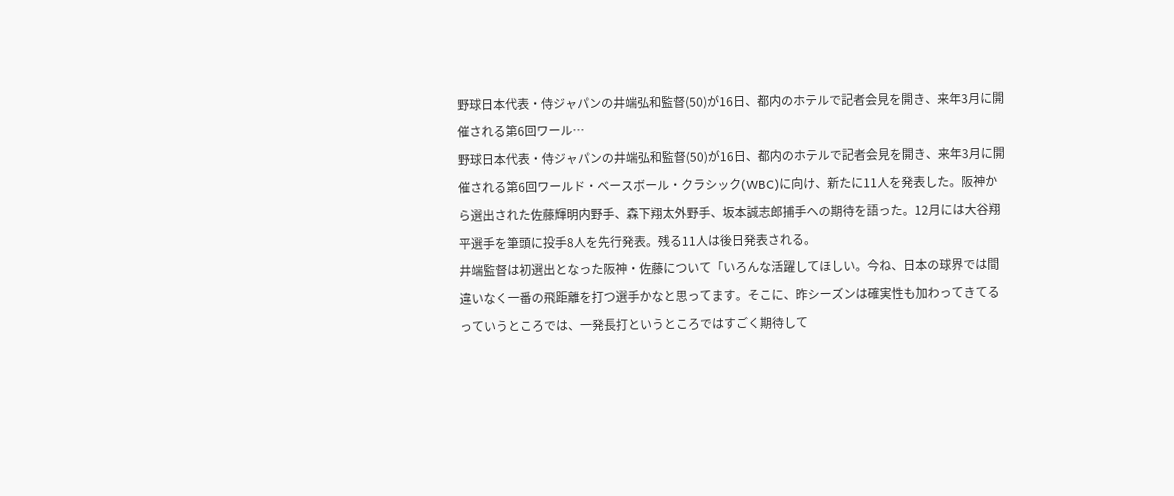野球日本代表・侍ジャパンの井端弘和監督(50)が16日、都内のホテルで記者会見を開き、来年3月に開催される第6回ワール…
野球日本代表・侍ジャパンの井端弘和監督(50)が16日、都内のホテルで記者会見を開き、来年3月に開催される第6回ワールド・ベースボール・クラシック(WBC)に向け、新たに11人を発表した。阪神から選出された佐藤輝明内野手、森下翔太外野手、坂本誠志郎捕手への期待を語った。12月には大谷翔平選手を筆頭に投手8人を先行発表。残る11人は後日発表される。
井端監督は初選出となった阪神・佐藤について「いろんな活躍してほしい。今ね、日本の球界では間違いなく一番の飛距離を打つ選手かなと思ってます。そこに、昨シーズンは確実性も加わってきてるっていうところでは、一発長打というところではすごく期待して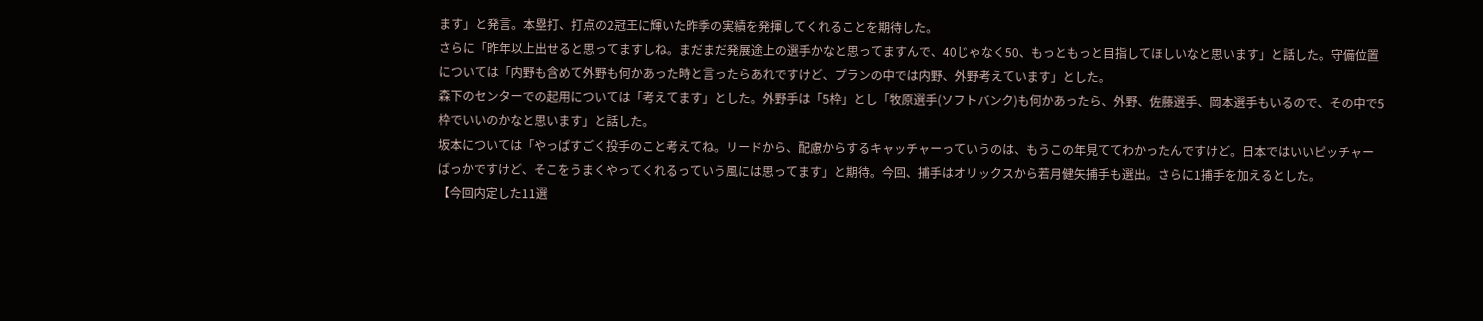ます」と発言。本塁打、打点の2冠王に輝いた昨季の実績を発揮してくれることを期待した。
さらに「昨年以上出せると思ってますしね。まだまだ発展途上の選手かなと思ってますんで、40じゃなく50、もっともっと目指してほしいなと思います」と話した。守備位置については「内野も含めて外野も何かあった時と言ったらあれですけど、プランの中では内野、外野考えています」とした。
森下のセンターでの起用については「考えてます」とした。外野手は「5枠」とし「牧原選手(ソフトバンク)も何かあったら、外野、佐藤選手、岡本選手もいるので、その中で5枠でいいのかなと思います」と話した。
坂本については「やっぱすごく投手のこと考えてね。リードから、配慮からするキャッチャーっていうのは、もうこの年見ててわかったんですけど。日本ではいいピッチャーばっかですけど、そこをうまくやってくれるっていう風には思ってます」と期待。今回、捕手はオリックスから若月健矢捕手も選出。さらに1捕手を加えるとした。
【今回内定した11選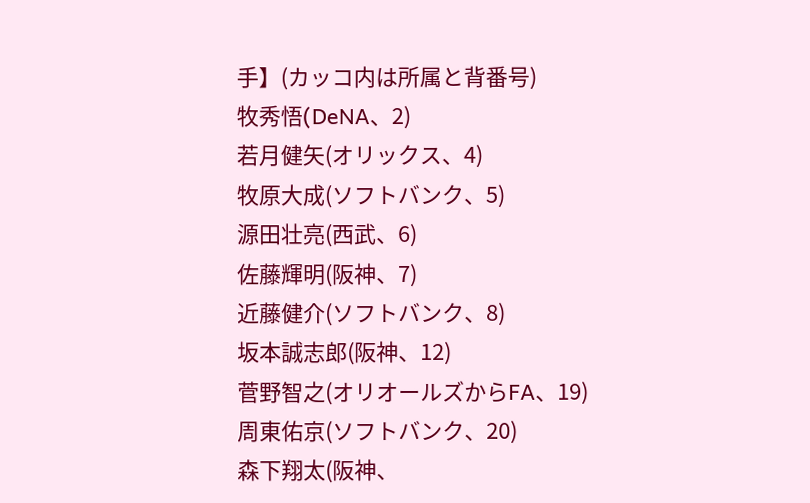手】(カッコ内は所属と背番号)
牧秀悟(DeNA、2)
若月健矢(オリックス、4)
牧原大成(ソフトバンク、5)
源田壮亮(西武、6)
佐藤輝明(阪神、7)
近藤健介(ソフトバンク、8)
坂本誠志郎(阪神、12)
菅野智之(オリオールズからFA、19)
周東佑京(ソフトバンク、20)
森下翔太(阪神、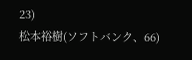23)
松本裕樹(ソフトバンク、66)